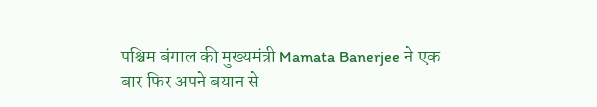पश्चिम बंगाल की मुख्यमंत्री Mamata Banerjee ने एक बार फिर अपने बयान से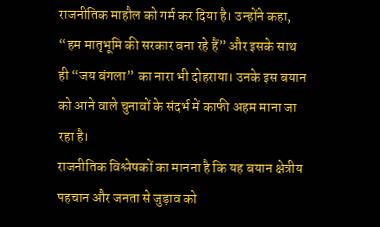राजनीतिक माहौल को गर्म कर दिया है। उन्होंने कहा, “हम मातृभूमि की सरकार बना रहे हैं” और इसके साथ ही “जय बंगला” का नारा भी दोहराया। उनके इस बयान को आने वाले चुनावों के संदर्भ में काफी अहम माना जा रहा है।
राजनीतिक विश्लेषकों का मानना है कि यह बयान क्षेत्रीय पहचान और जनता से जुड़ाव को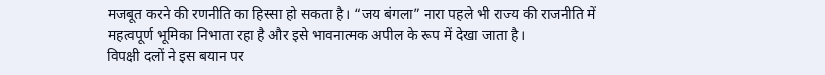मजबूत करने की रणनीति का हिस्सा हो सकता है। “जय बंगला” नारा पहले भी राज्य की राजनीति में महत्वपूर्ण भूमिका निभाता रहा है और इसे भावनात्मक अपील के रूप में देखा जाता है।
विपक्षी दलों ने इस बयान पर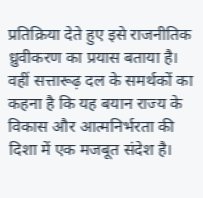प्रतिक्रिया देते हुए इसे राजनीतिक ध्रुवीकरण का प्रयास बताया है। वहीं सत्तारूढ़ दल के समर्थकों का कहना है कि यह बयान राज्य के विकास और आत्मनिर्भरता की दिशा में एक मजबूत संदेश है।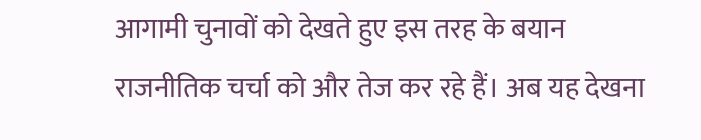आगामी चुनावों को देखते हुए इस तरह के बयान राजनीतिक चर्चा को और तेज कर रहे हैं। अब यह देखना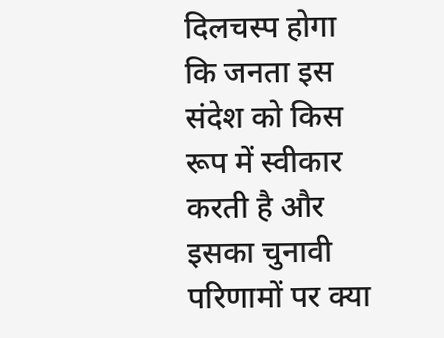दिलचस्प होगा कि जनता इस संदेश को किस रूप में स्वीकार करती है और इसका चुनावी परिणामों पर क्या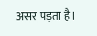असर पड़ता है।